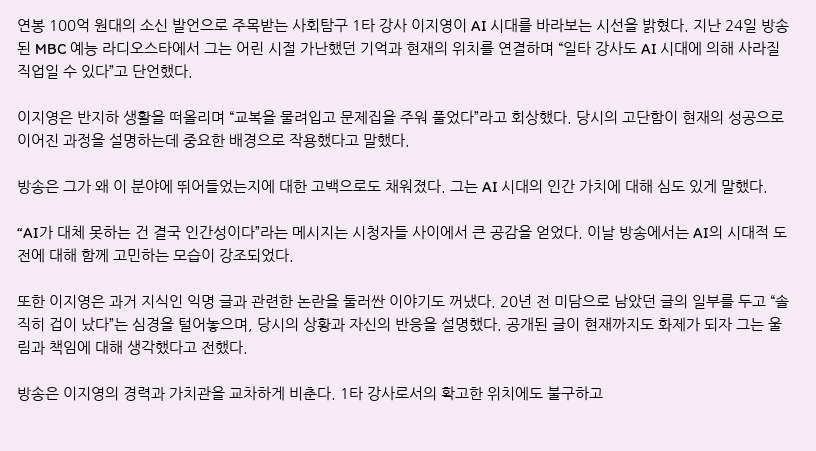연봉 100억 원대의 소신 발언으로 주목받는 사회탐구 1타 강사 이지영이 AI 시대를 바라보는 시선을 밝혔다. 지난 24일 방송된 MBC 예능 라디오스타에서 그는 어린 시절 가난했던 기억과 현재의 위치를 연결하며 “일타 강사도 AI 시대에 의해 사라질 직업일 수 있다”고 단언했다.

이지영은 반지하 생활을 떠올리며 “교복을 물려입고 문제집을 주워 풀었다”라고 회상했다. 당시의 고단함이 현재의 성공으로 이어진 과정을 설명하는데 중요한 배경으로 작용했다고 말했다.

방송은 그가 왜 이 분야에 뛰어들었는지에 대한 고백으로도 채워졌다. 그는 AI 시대의 인간 가치에 대해 심도 있게 말했다.

“AI가 대체 못하는 건 결국 인간성이다”라는 메시지는 시청자들 사이에서 큰 공감을 얻었다. 이날 방송에서는 AI의 시대적 도전에 대해 함께 고민하는 모습이 강조되었다.

또한 이지영은 과거 지식인 익명 글과 관련한 논란을 둘러싼 이야기도 꺼냈다. 20년 전 미담으로 남았던 글의 일부를 두고 “솔직히 겁이 났다”는 심경을 털어놓으며, 당시의 상황과 자신의 반응을 설명했다. 공개된 글이 현재까지도 화제가 되자 그는 울림과 책임에 대해 생각했다고 전했다.

방송은 이지영의 경력과 가치관을 교차하게 비춘다. 1타 강사로서의 확고한 위치에도 불구하고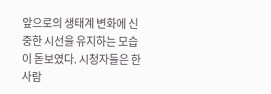앞으로의 생태계 변화에 신중한 시선을 유지하는 모습이 돋보였다. 시청자들은 한 사람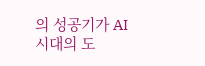의 성공기가 AI 시대의 도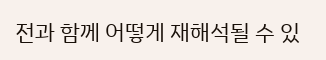전과 함께 어떻게 재해석될 수 있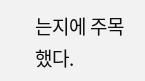는지에 주목했다.